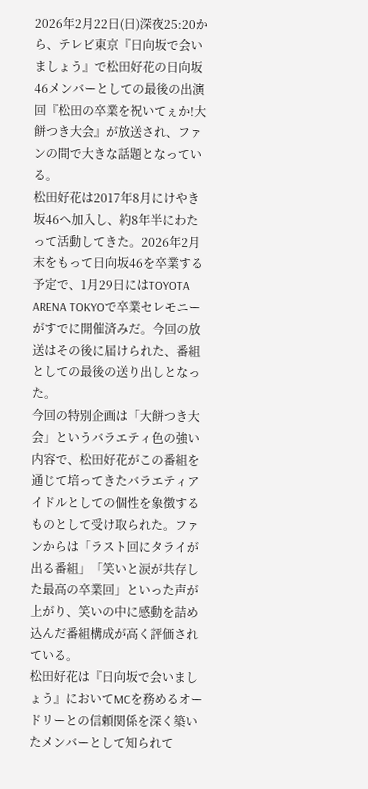2026年2月22日(日)深夜25:20から、テレビ東京『日向坂で会いましょう』で松田好花の日向坂46メンバーとしての最後の出演回『松田の卒業を祝いてぇか!大餅つき大会』が放送され、ファンの間で大きな話題となっている。
松田好花は2017年8月にけやき坂46へ加入し、約8年半にわたって活動してきた。2026年2月末をもって日向坂46を卒業する予定で、1月29日にはTOYOTA ARENA TOKYOで卒業セレモニーがすでに開催済みだ。今回の放送はその後に届けられた、番組としての最後の送り出しとなった。
今回の特別企画は「大餅つき大会」というバラエティ色の強い内容で、松田好花がこの番組を通じて培ってきたバラエティアイドルとしての個性を象徴するものとして受け取られた。ファンからは「ラスト回にタライが出る番組」「笑いと涙が共存した最高の卒業回」といった声が上がり、笑いの中に感動を詰め込んだ番組構成が高く評価されている。
松田好花は『日向坂で会いましょう』においてMCを務めるオードリーとの信頼関係を深く築いたメンバーとして知られて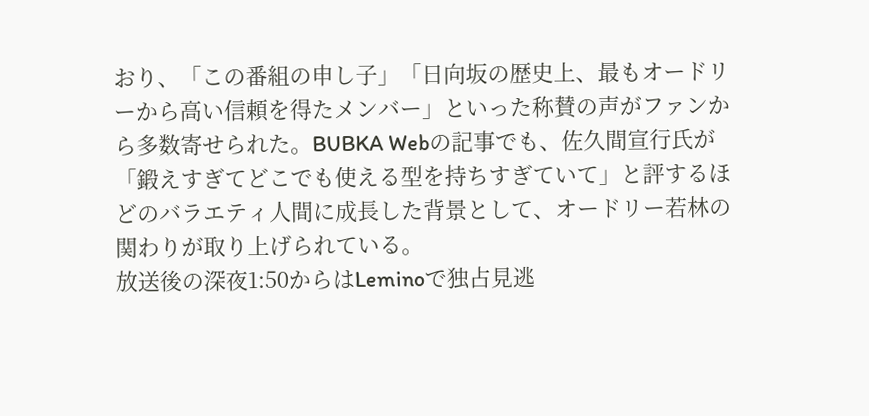おり、「この番組の申し子」「日向坂の歴史上、最もオードリーから高い信頼を得たメンバー」といった称賛の声がファンから多数寄せられた。BUBKA Webの記事でも、佐久間宣行氏が「鍛えすぎてどこでも使える型を持ちすぎていて」と評するほどのバラエティ人間に成長した背景として、オードリー若林の関わりが取り上げられている。
放送後の深夜1:50からはLeminoで独占見逃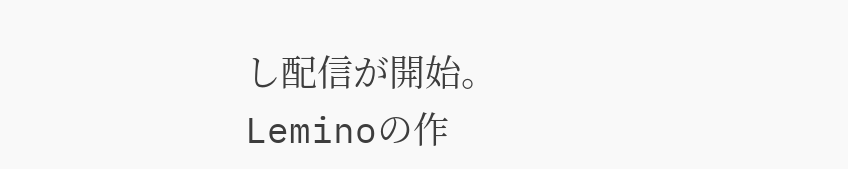し配信が開始。Leminoの作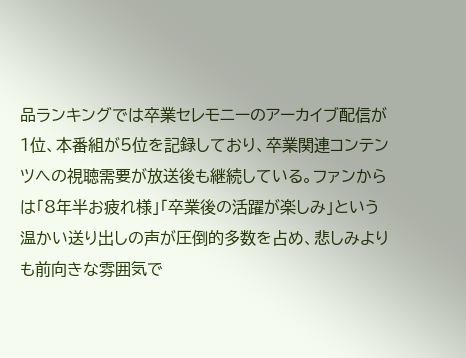品ランキングでは卒業セレモニーのアーカイブ配信が1位、本番組が5位を記録しており、卒業関連コンテンツへの視聴需要が放送後も継続している。ファンからは「8年半お疲れ様」「卒業後の活躍が楽しみ」という温かい送り出しの声が圧倒的多数を占め、悲しみよりも前向きな雰囲気で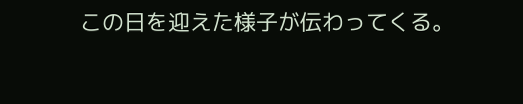この日を迎えた様子が伝わってくる。